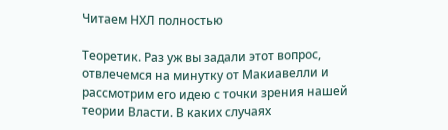Читаем НХЛ полностью

Теоретик. Раз уж вы задали этот вопрос, отвлечемся на минутку от Макиавелли и рассмотрим его идею с точки зрения нашей теории Власти. В каких случаях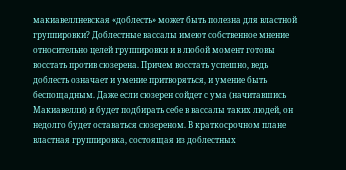макиавеллневская «доблесть» может быть полезна для властной группировки? Доблестные вассалы имеют собственное мнение относительно целей группировки и в любой момент готовы восстать против сюзерена. Причем восстать успешно, ведь доблесть означает и умение притворяться, и умение быть беспощадным. Даже если сюзерен сойдет с ума (начитавшись Макиавелли) и будет подбирать себе в вассалы таких людей, он недолго будет оставаться сюзереном. В краткосрочном плане властная группировка, состоящая из доблестных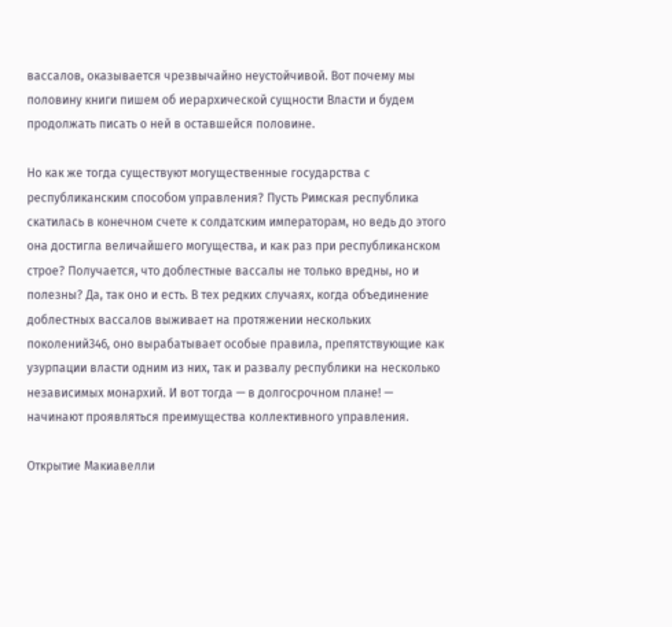вассалов, оказывается чрезвычайно неустойчивой. Вот почему мы половину книги пишем об иерархической сущности Власти и будем продолжать писать о ней в оставшейся половине.

Но как же тогда существуют могущественные государства с республиканским способом управления? Пусть Римская республика скатилась в конечном счете к солдатским императорам, но ведь до этого она достигла величайшего могущества, и как раз при республиканском строе? Получается, что доблестные вассалы не только вредны, но и полезны? Да, так оно и есть. В тех редких случаях, когда объединение доблестных вассалов выживает на протяжении нескольких поколений346, оно вырабатывает особые правила, препятствующие как узурпации власти одним из них, так и развалу республики на несколько независимых монархий. И вот тогда — в долгосрочном плане! — начинают проявляться преимущества коллективного управления.

Открытие Макиавелли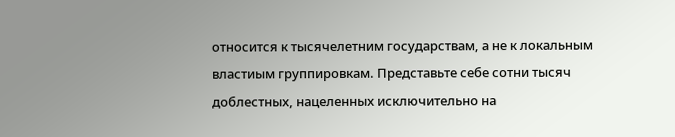относится к тысячелетним государствам, а не к локальным властиым группировкам. Представьте себе сотни тысяч доблестных, нацеленных исключительно на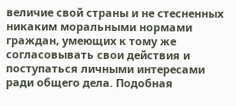величие свой страны и не стесненных никаким моральными нормами граждан, умеющих к тому же согласовывать свои действия и поступаться личными интересами ради общего дела. Подобная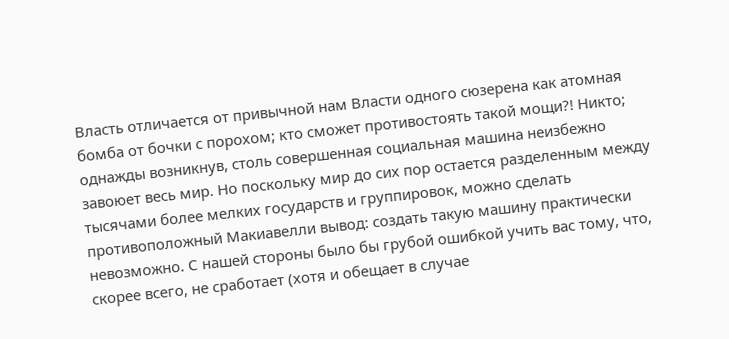Власть отличается от привычной нам Власти одного сюзерена как атомная бомба от бочки с порохом; кто сможет противостоять такой мощи?! Никто; однажды возникнув, столь совершенная социальная машина неизбежно завоюет весь мир. Но поскольку мир до сих пор остается разделенным между тысячами более мелких государств и группировок, можно сделать противоположный Макиавелли вывод: создать такую машину практически невозможно. С нашей стороны было бы грубой ошибкой учить вас тому, что, скорее всего, не сработает (хотя и обещает в случае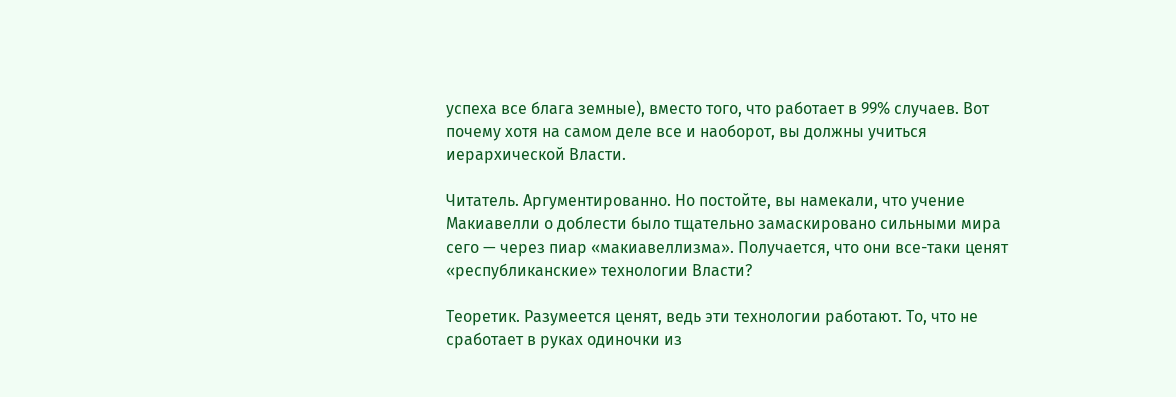успеха все блага земные), вместо того, что работает в 99% случаев. Вот почему хотя на самом деле все и наоборот, вы должны учиться иерархической Власти.

Читатель. Аргументированно. Но постойте, вы намекали, что учение Макиавелли о доблести было тщательно замаскировано сильными мира сего — через пиар «макиавеллизма». Получается, что они все-таки ценят «республиканские» технологии Власти?

Теоретик. Разумеется ценят, ведь эти технологии работают. То, что не сработает в руках одиночки из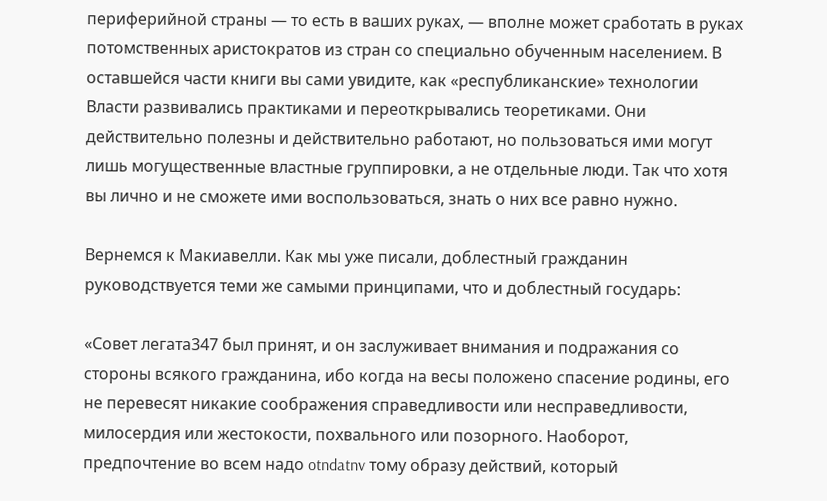периферийной страны — то есть в ваших руках, — вполне может сработать в руках потомственных аристократов из стран со специально обученным населением. В оставшейся части книги вы сами увидите, как «республиканские» технологии Власти развивались практиками и переоткрывались теоретиками. Они действительно полезны и действительно работают, но пользоваться ими могут лишь могущественные властные группировки, а не отдельные люди. Так что хотя вы лично и не сможете ими воспользоваться, знать о них все равно нужно.

Вернемся к Макиавелли. Как мы уже писали, доблестный гражданин руководствуется теми же самыми принципами, что и доблестный государь:

«Совет легата347 был принят, и он заслуживает внимания и подражания со стороны всякого гражданина, ибо когда на весы положено спасение родины, его не перевесят никакие соображения справедливости или несправедливости, милосердия или жестокости, похвального или позорного. Наоборот, предпочтение во всем надо otndatnv тому образу действий, который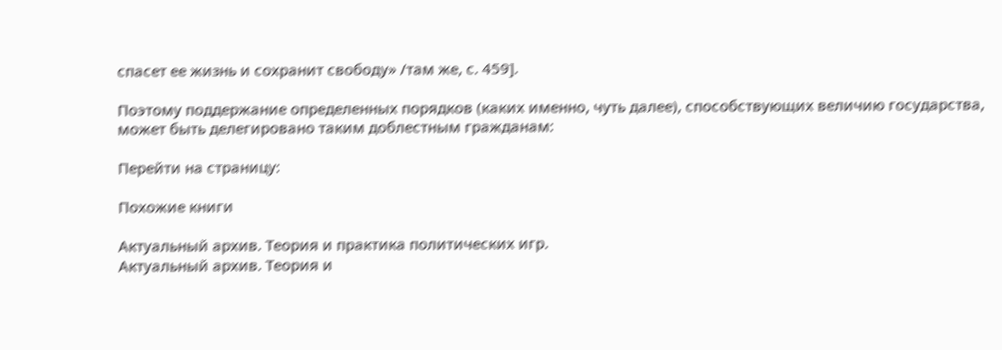спасет ее жизнь и сохранит свободу» /там же, с. 459].

Поэтому поддержание определенных порядков (каких именно, чуть далее), способствующих величию государства, может быть делегировано таким доблестным гражданам:

Перейти на страницу:

Похожие книги

Актуальный архив. Теория и практика политических игр.
Актуальный архив. Теория и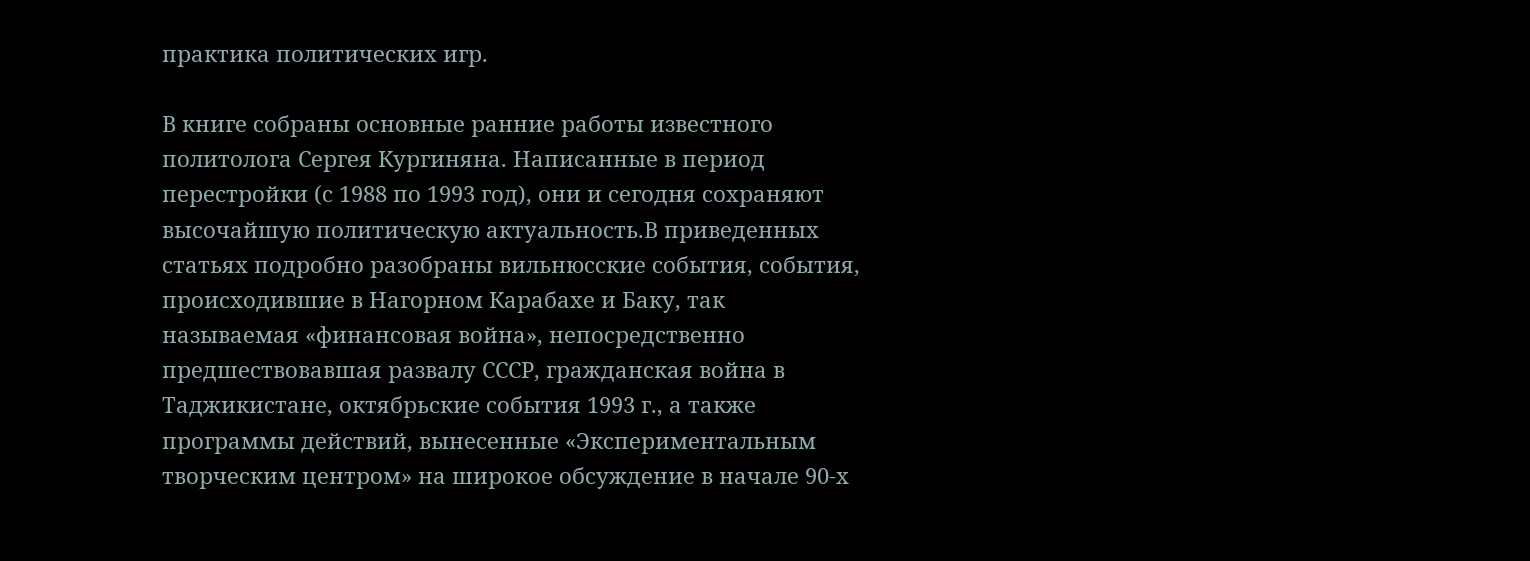практика политических игр.

В книге собраны основные ранние работы известного политолога Сергея Кургиняна. Написанные в период перестройки (с 1988 по 1993 год), они и сегодня сохраняют высочайшую политическую актуальность.В приведенных статьях подробно разобраны вильнюсские события, события, происходившие в Нагорном Карабахе и Баку, так называемая «финансовая война», непосредственно предшествовавшая развалу СССР, гражданская война в Таджикистане, октябрьские события 1993 г., а также программы действий, вынесенные «Экспериментальным творческим центром» на широкое обсуждение в начале 90-х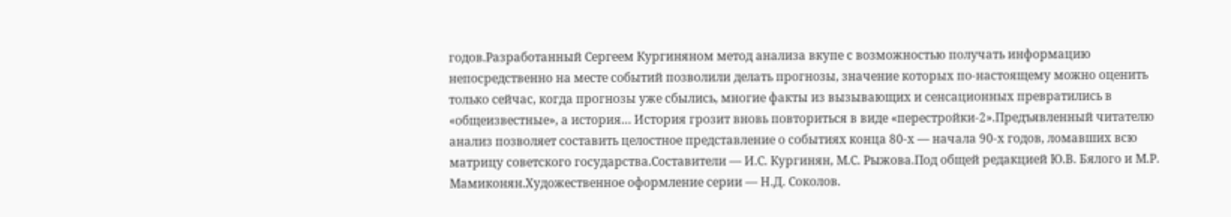годов.Разработанный Сергеем Кургиняном метод анализа вкупе с возможностью получать информацию непосредственно на месте событий позволили делать прогнозы, значение которых по-настоящему можно оценить только сейчас, когда прогнозы уже сбылись, многие факты из вызывающих и сенсационных превратились в «общеизвестные», а история… История грозит вновь повториться в виде «перестройки-2».Предъявленный читателю анализ позволяет составить целостное представление о событиях конца 80-х — начала 90-х годов, ломавших всю матрицу советского государства.Составители — И.С. Кургинян, М.С. Рыжова.Под общей редакцией Ю.В. Бялого и М.Р. Мамиконян.Художественное оформление серии — Н.Д. Соколов.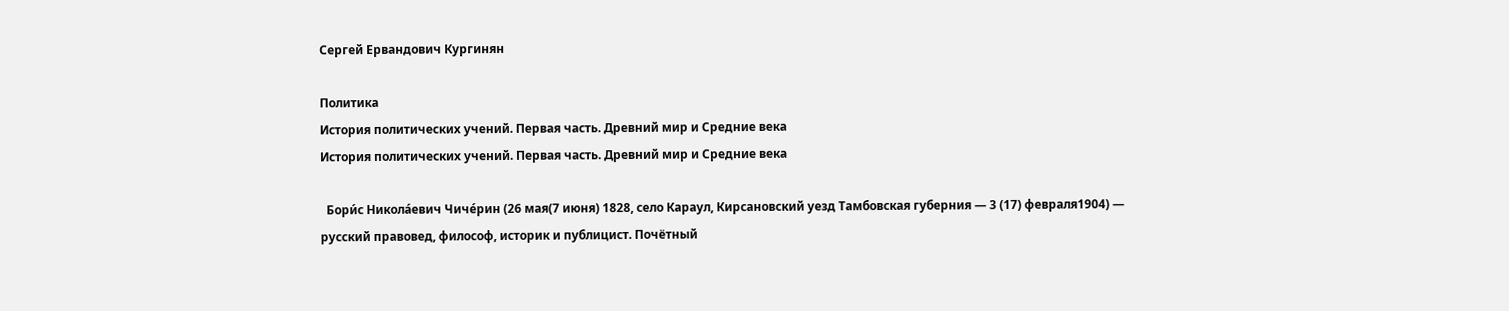Сергей Ервандович Кургинян

Политика
История политических учений. Первая часть. Древний мир и Средние века
История политических учений. Первая часть. Древний мир и Средние века

  Бори́с Никола́евич Чиче́рин (26 мая(7 июня) 1828, село Караул, Кирсановский уезд Тамбовская губерния — 3 (17) февраля1904) — русский правовед, философ, историк и публицист. Почётный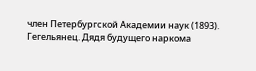член Петербургской Академии наук (1893). Гегельянец. Дядя будущего наркома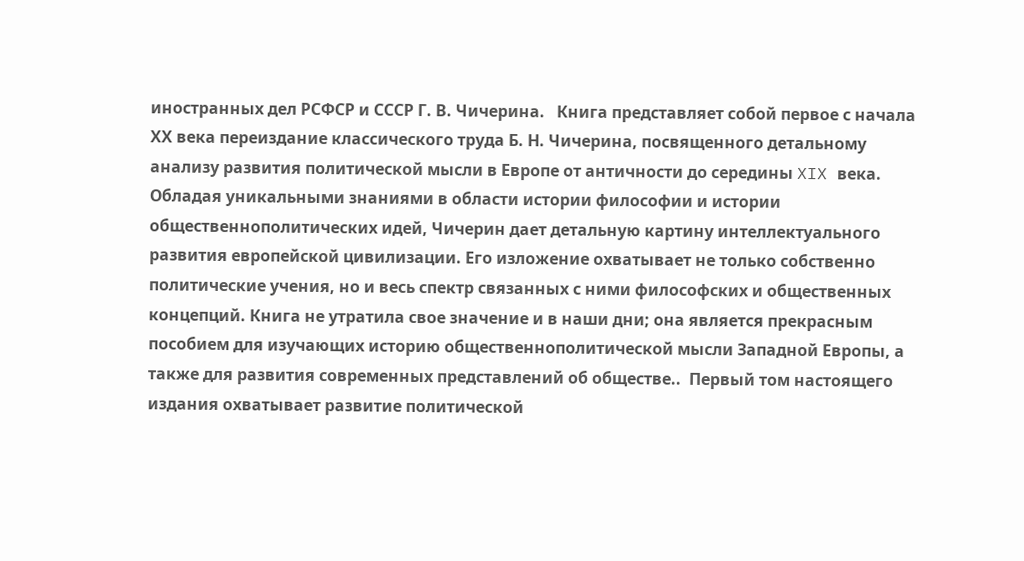иностранных дел РСФСР и СССР Г. В. Чичерина.   Книга представляет собой первое с начала ХХ века переиздание классического труда Б. Н. Чичерина, посвященного детальному анализу развития политической мысли в Европе от античности до середины XIX века. Обладая уникальными знаниями в области истории философии и истории общественнополитических идей, Чичерин дает детальную картину интеллектуального развития европейской цивилизации. Его изложение охватывает не только собственно политические учения, но и весь спектр связанных с ними философских и общественных концепций. Книга не утратила свое значение и в наши дни; она является прекрасным пособием для изучающих историю общественнополитической мысли Западной Европы, а также для развития современных представлений об обществе..  Первый том настоящего издания охватывает развитие политической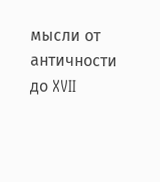мысли от античности до XVII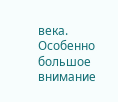века. Особенно большое внимание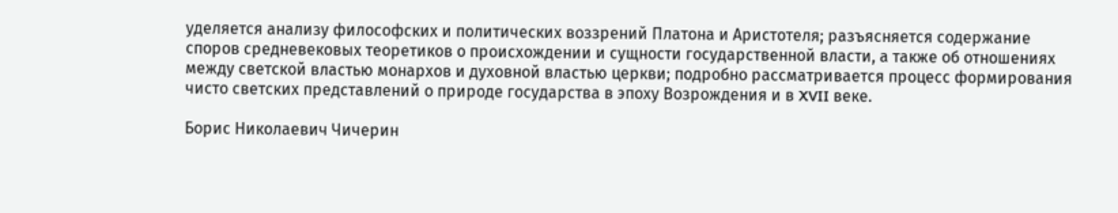уделяется анализу философских и политических воззрений Платона и Аристотеля; разъясняется содержание споров средневековых теоретиков о происхождении и сущности государственной власти, а также об отношениях между светской властью монархов и духовной властью церкви; подробно рассматривается процесс формирования чисто светских представлений о природе государства в эпоху Возрождения и в XVII веке.

Борис Николаевич Чичерин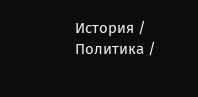История / Политика /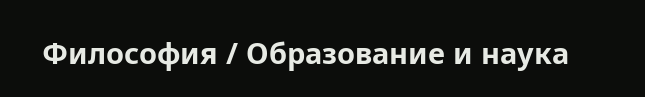Философия / Образование и наука